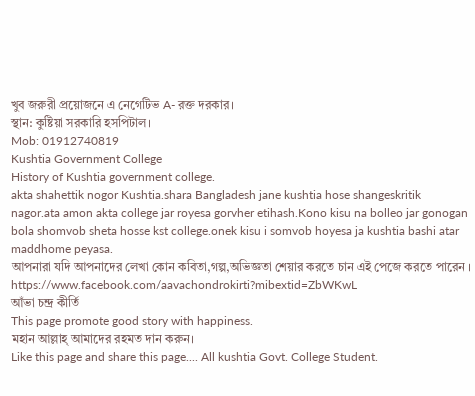খুব জরুরী প্রয়োজনে এ নেগেটিভ A- রক্ত দরকার।
স্থান: কুষ্টিয়া সরকারি হসপিটাল।
Mob: 01912740819
Kushtia Government College
History of Kushtia government college.
akta shahettik nogor Kushtia.shara Bangladesh jane kushtia hose shangeskritik nagor.ata amon akta college jar royesa gorvher etihash.Kono kisu na bolleo jar gonogan bola shomvob sheta hosse kst college.onek kisu i somvob hoyesa ja kushtia bashi atar maddhome peyasa.
আপনারা যদি আপনাদের লেখা কোন কবিতা,গল্প,অভিজ্ঞতা শেয়ার করতে চান এই পেজে করতে পারেন ।
https://www.facebook.com/aavachondrokirti?mibextid=ZbWKwL
আঁভা চন্দ্র কীর্তি
This page promote good story with happiness.
মহান আল্লাহ্ আমাদের রহমত দান করুন।
Like this page and share this page.... All kushtia Govt. College Student.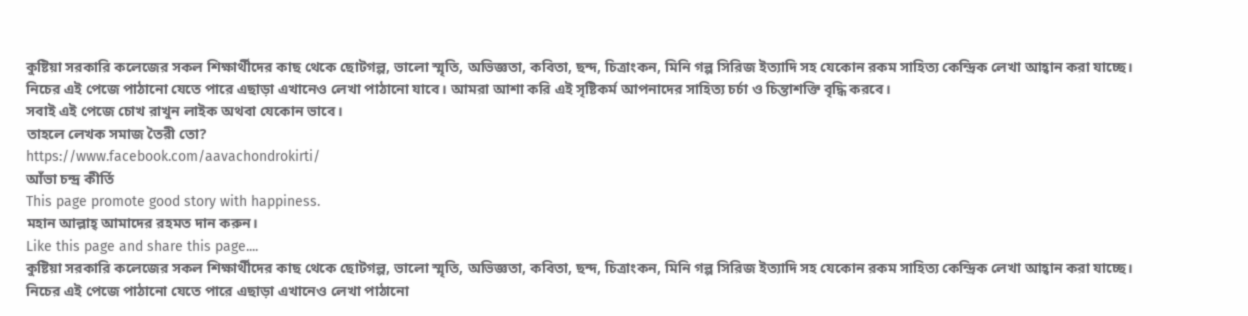কুষ্টিয়া সরকারি কলেজের সকল শিক্ষার্থীদের কাছ থেকে ছোটগল্প, ভালো স্মৃতি, অভিজ্ঞতা, কবিতা, ছন্দ, চিত্রাংকন, মিনি গল্প সিরিজ ইত্যাদি সহ যেকোন রকম সাহিত্য কেন্দ্রিক লেখা আহ্বান করা যাচ্ছে।
নিচের এই পেজে পাঠানো যেতে পারে এছাড়া এখানেও লেখা পাঠানো যাবে। আমরা আশা করি এই সৃষ্টিকর্ম আপনাদের সাহিত্য চর্চা ও চিন্তাশক্তি বৃদ্ধি করবে।
সবাই এই পেজে চোখ রাখুন লাইক অথবা যেকোন ভাবে।
তাহলে লেখক সমাজ তৈরী তো?
https://www.facebook.com/aavachondrokirti/
আঁভা চন্দ্র কীর্তি
This page promote good story with happiness.
মহান আল্লাহ্ আমাদের রহমত দান করুন।
Like this page and share this page....
কুষ্টিয়া সরকারি কলেজের সকল শিক্ষার্থীদের কাছ থেকে ছোটগল্প, ভালো স্মৃতি, অভিজ্ঞতা, কবিতা, ছন্দ, চিত্রাংকন, মিনি গল্প সিরিজ ইত্যাদি সহ যেকোন রকম সাহিত্য কেন্দ্রিক লেখা আহ্বান করা যাচ্ছে।
নিচের এই পেজে পাঠানো যেতে পারে এছাড়া এখানেও লেখা পাঠানো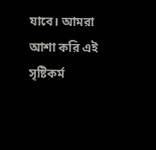যাবে। আমরা আশা করি এই সৃষ্টিকর্ম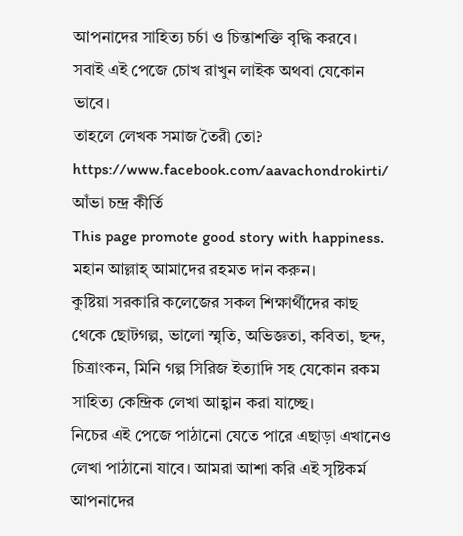আপনাদের সাহিত্য চর্চা ও চিন্তাশক্তি বৃদ্ধি করবে।
সবাই এই পেজে চোখ রাখুন লাইক অথবা যেকোন ভাবে।
তাহলে লেখক সমাজ তৈরী তো?
https://www.facebook.com/aavachondrokirti/
আঁভা চন্দ্র কীর্তি
This page promote good story with happiness.
মহান আল্লাহ্ আমাদের রহমত দান করুন।
কুষ্টিয়া সরকারি কলেজের সকল শিক্ষার্থীদের কাছ থেকে ছোটগল্প, ভালো স্মৃতি, অভিজ্ঞতা, কবিতা, ছন্দ, চিত্রাংকন, মিনি গল্প সিরিজ ইত্যাদি সহ যেকোন রকম সাহিত্য কেন্দ্রিক লেখা আহ্বান করা যাচ্ছে।
নিচের এই পেজে পাঠানো যেতে পারে এছাড়া এখানেও লেখা পাঠানো যাবে। আমরা আশা করি এই সৃষ্টিকর্ম আপনাদের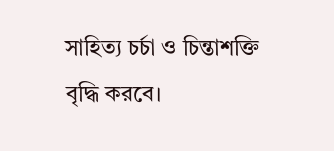সাহিত্য চর্চা ও চিন্তাশক্তি বৃদ্ধি করবে।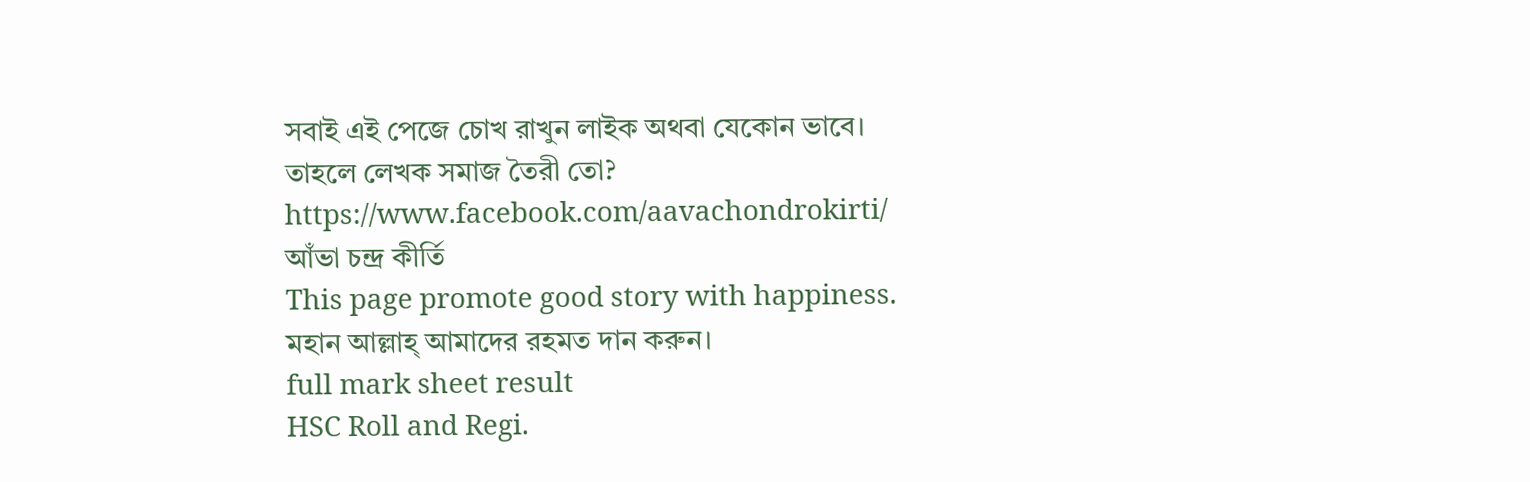সবাই এই পেজে চোখ রাখুন লাইক অথবা যেকোন ভাবে।
তাহলে লেখক সমাজ তৈরী তো?
https://www.facebook.com/aavachondrokirti/
আঁভা চন্দ্র কীর্তি
This page promote good story with happiness.
মহান আল্লাহ্ আমাদের রহমত দান করুন।
full mark sheet result
HSC Roll and Regi.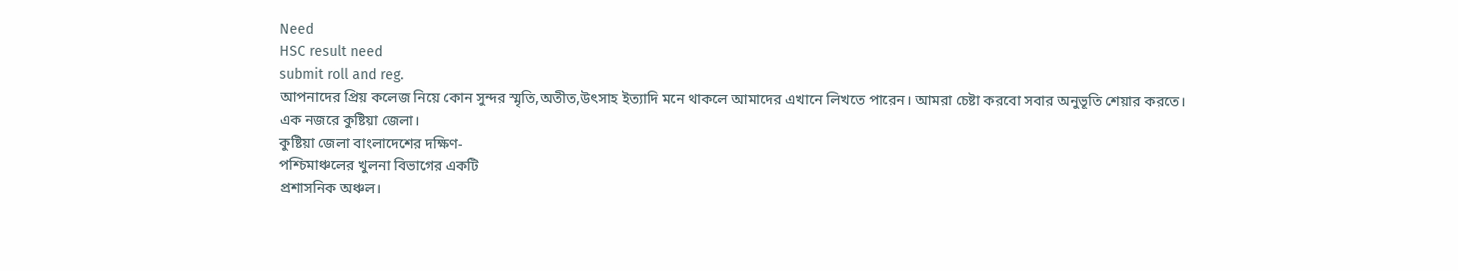Need
HSC result need
submit roll and reg.
আপনাদের প্রিয় কলেজ নিয়ে কোন সুন্দর স্মৃতি,অতীত,উৎসাহ ইত্যাদি মনে থাকলে আমাদের এখানে লিখতে পারেন। আমরা চেষ্টা করবো সবার অনুভূতি শেয়ার করতে।
এক নজরে কুষ্টিয়া জেলা।
কুষ্টিয়া জেলা বাংলাদেশের দক্ষিণ-
পশ্চিমাঞ্চলের খুলনা বিভাগের একটি
প্রশাসনিক অঞ্চল।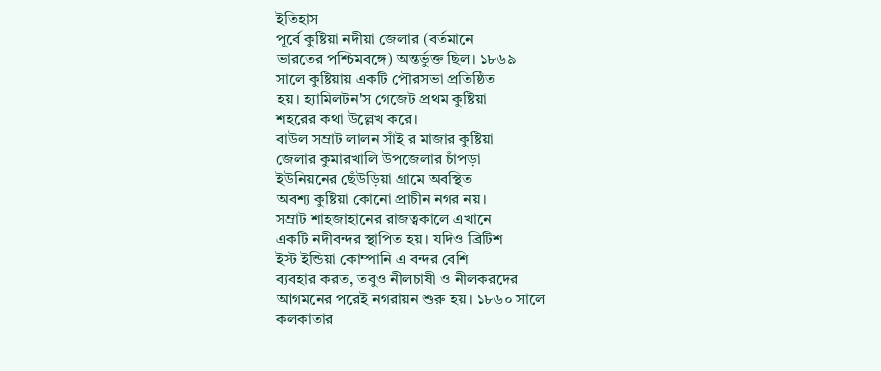ইতিহাস
পূর্বে কুষ্টিয়া নদীয়া জেলার (বর্তমানে
ভারতের পশ্চিমবঙ্গে) অন্তর্ভুক্ত ছিল। ১৮৬৯
সালে কুষ্টিয়ায় একটি পৌরসভা প্রতিষ্ঠিত
হয়। হ্যামিলটন'স গেজেট প্রথম কুষ্টিয়া
শহরের কথা উল্লেখ করে।
বাউল সম্রাট লালন সাঁই র মাজার কুষ্টিয়া
জেলার কুমারখালি উপজেলার চাঁপড়া
ইউনিয়নের ছেঁউড়িয়া গ্রামে অবস্থিত
অবশ্য কুষ্টিয়া কোনো প্রাচীন নগর নয়।
সম্রাট শাহজাহানের রাজত্বকালে এখানে
একটি নদীবন্দর স্থাপিত হয়। যদিও ব্রিটিশ
ইস্ট ইন্ডিয়া কোম্পানি এ বন্দর বেশি
ব্যবহার করত, তবুও নীলচাষী ও নীলকরদের
আগমনের পরেই নগরায়ন শুরু হয়। ১৮৬০ সালে
কলকাতার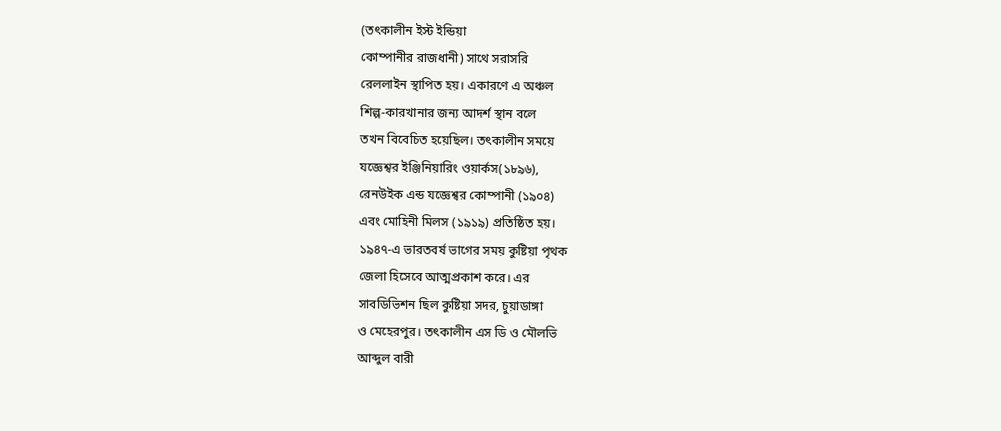(তৎকালীন ইস্ট ইন্ডিয়া
কোম্পানীর রাজধানী) সাথে সরাসরি
রেললাইন স্থাপিত হয়। একারণে এ অঞ্চল
শিল্প-কারখানার জন্য আদর্শ স্থান বলে
তখন বিবেচিত হয়েছিল। তৎকালীন সময়ে
যজ্ঞেশ্বর ইঞ্জিনিয়ারিং ওয়ার্কস(১৮৯৬),
রেনউইক এন্ড যজ্ঞেশ্বর কোম্পানী (১৯০৪)
এবং মোহিনী মিলস (১৯১৯) প্রতিষ্ঠিত হয়।
১৯৪৭-এ ভারতবর্ষ ভাগের সময় কুষ্টিয়া পৃথক
জেলা হিসেবে আত্মপ্রকাশ করে। এর
সাবডিভিশন ছিল কুষ্টিয়া সদর, চুয়াডাঙ্গা
ও মেহেরপুর। তৎকালীন এস ডি ও মৌলভি
আব্দুল বারী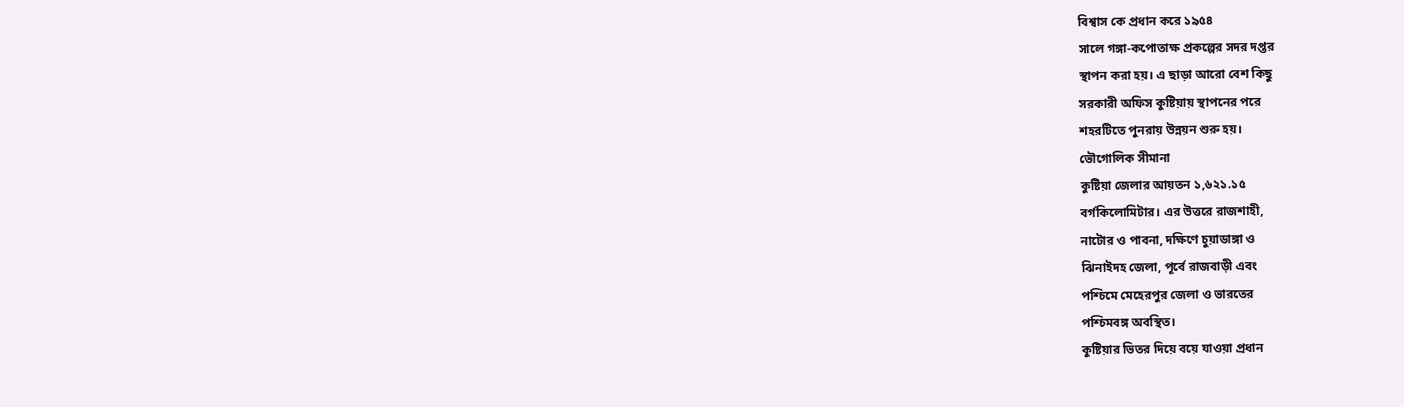বিশ্বাস কে প্রধান করে ১৯৫৪
সালে গঙ্গা-কপোতাক্ষ প্রকল্পের সদর দপ্তর
স্থাপন করা হয়। এ ছাড়া আরো বেশ কিছু
সরকারী অফিস কুষ্টিয়ায় স্থাপনের পরে
শহরটিতে পুনরায় উন্নয়ন শুরু হয়।
ভৌগোলিক সীমানা
কুষ্টিয়া জেলার আয়তন ১,৬২১.১৫
বর্গকিলোমিটার। এর উত্তরে রাজশাহী,
নাটোর ও পাবনা, দক্ষিণে চুয়াডাঙ্গা ও
ঝিনাইদহ জেলা, পূর্বে রাজবাড়ী এবং
পশ্চিমে মেহেরপুর জেলা ও ভারতের
পশ্চিমবঙ্গ অবস্থিত।
কুষ্টিয়ার ভিতর দিয়ে বয়ে যাওয়া প্রধান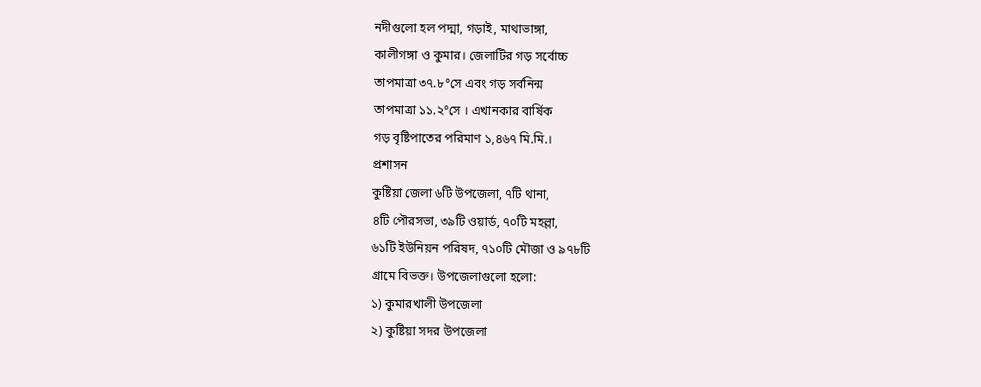নদীগুলো হল পদ্মা, গড়াই, মাথাভাঙ্গা,
কালীগঙ্গা ও কুমার। জেলাটির গড় সর্বোচ্চ
তাপমাত্রা ৩৭.৮°সে এবং গড় সর্বনিন্ম
তাপমাত্রা ১১.২°সে । এখানকার বার্ষিক
গড় বৃষ্টিপাতের পরিমাণ ১,৪৬৭ মি.মি.।
প্রশাসন
কুষ্টিয়া জেলা ৬টি উপজেলা, ৭টি থানা,
৪টি পৌরসভা, ৩৯টি ওয়ার্ড, ৭০টি মহল্লা,
৬১টি ইউনিয়ন পরিষদ, ৭১০টি মৌজা ও ৯৭৮টি
গ্রামে বিভক্ত। উপজেলাগুলো হলো:
১) কুমারখালী উপজেলা
২) কুষ্টিয়া সদর উপজেলা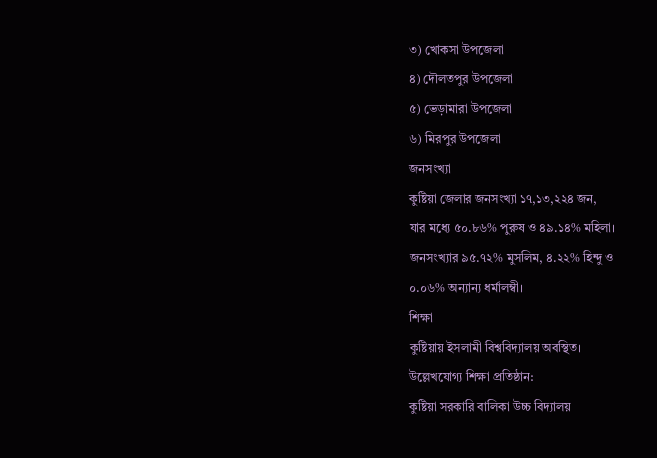৩) খোকসা উপজেলা
৪) দৌলতপুর উপজেলা
৫) ভেড়ামারা উপজেলা
৬) মিরপুর উপজেলা
জনসংখ্যা
কুষ্টিয়া জেলার জনসংখ্যা ১৭,১৩,২২৪ জন,
যার মধ্যে ৫০.৮৬% পুরুষ ও ৪৯.১৪% মহিলা।
জনসংখ্যার ৯৫.৭২% মুসলিম, ৪.২২% হিন্দু ও
০.০৬% অন্যান্য ধর্মালম্বী।
শিক্ষা
কুষ্টিয়ায় ইসলামী বিশ্ববিদ্যালয় অবস্থিত।
উল্লেখযোগ্য শিক্ষা প্রতিষ্ঠান:
কুষ্টিয়া সরকারি বালিকা উচ্চ বিদ্যালয়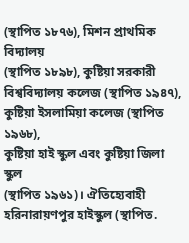(স্থাপিত ১৮৭৬), মিশন প্রাথমিক বিদ্যালয়
(স্থাপিত ১৮৯৮), কুষ্টিয়া সরকারী
বিশ্ববিদ্যালয় কলেজ (স্থাপিত ১৯৪৭),
কুষ্টিয়া ইসলামিয়া কলেজ (স্থাপিত ১৯৬৮),
কুষ্টিয়া হাই স্কুল এবং কুষ্টিয়া জিলা স্কুল
(স্থাপিত ১৯৬১)। ঐতিহ্যেবাহী
হরিনারায়ণপুর হাইস্কুল (স্থাপিত.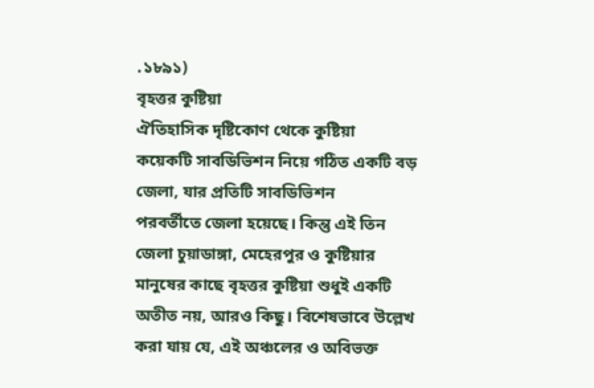.১৮৯১)
বৃহত্তর কুষ্টিয়া
ঐতিহাসিক দৃষ্টিকোণ থেকে কুষ্টিয়া
কয়েকটি সাবডিভিশন নিয়ে গঠিত একটি বড়
জেলা, যার প্রতিটি সাবডিভিশন
পরবর্তীতে জেলা হয়েছে। কিন্তু এই তিন
জেলা চুয়াডাঙ্গা, মেহেরপুর ও কুষ্টিয়ার
মানুষের কাছে বৃহত্তর কুষ্টিয়া শুধুই একটি
অতীত নয়, আরও কিছু। বিশেষভাবে উল্লেখ
করা যায় যে, এই অঞ্চলের ও অবিভক্ত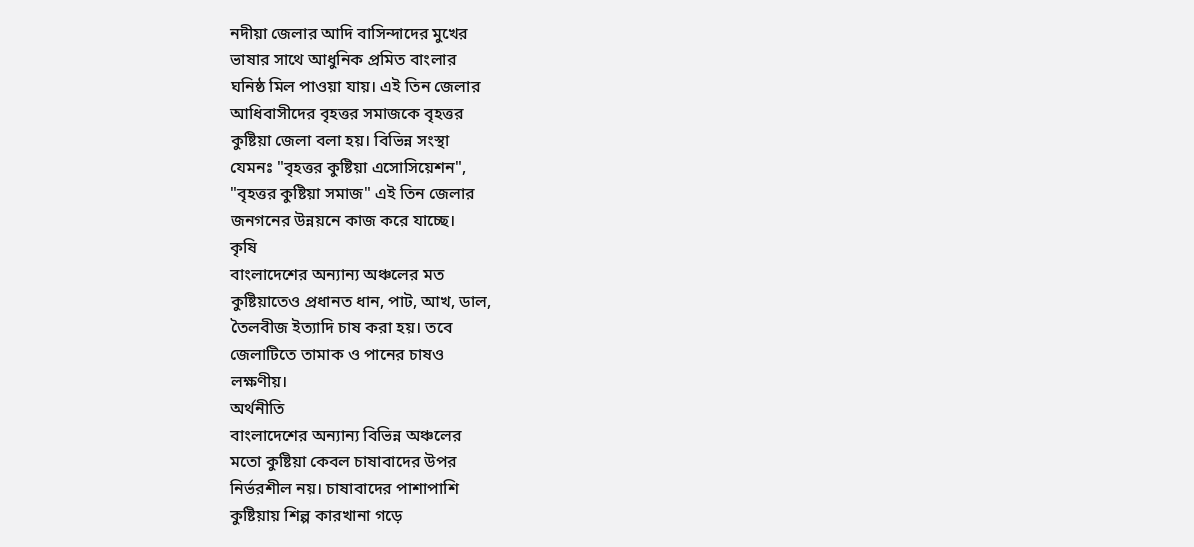নদীয়া জেলার আদি বাসিন্দাদের মুখের
ভাষার সাথে আধুনিক প্রমিত বাংলার
ঘনিষ্ঠ মিল পাওয়া যায়। এই তিন জেলার
আধিবাসীদের বৃহত্তর সমাজকে বৃহত্তর
কুষ্টিয়া জেলা বলা হয়। বিভিন্ন সংস্থা
যেমনঃ "বৃহত্তর কুষ্টিয়া এসোসিয়েশন",
"বৃহত্তর কুষ্টিয়া সমাজ" এই তিন জেলার
জনগনের উন্নয়নে কাজ করে যাচ্ছে।
কৃষি
বাংলাদেশের অন্যান্য অঞ্চলের মত
কুষ্টিয়াতেও প্রধানত ধান, পাট, আখ, ডাল,
তৈলবীজ ইত্যাদি চাষ করা হয়। তবে
জেলাটিতে তামাক ও পানের চাষও
লক্ষণীয়।
অর্থনীতি
বাংলাদেশের অন্যান্য বিভিন্ন অঞ্চলের
মতো কুষ্টিয়া কেবল চাষাবাদের উপর
নির্ভরশীল নয়। চাষাবাদের পাশাপাশি
কুষ্টিয়ায় শিল্প কারখানা গড়ে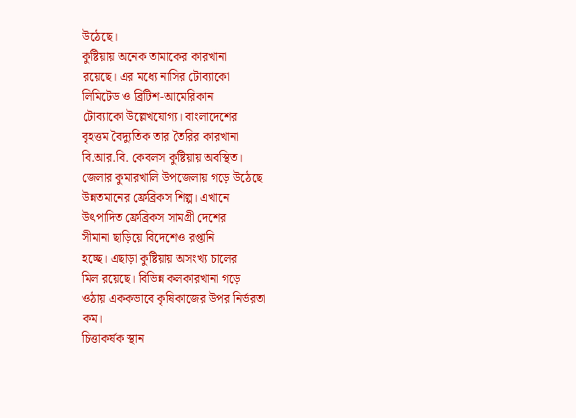উঠেছে।
কুষ্টিয়ায় অনেক তামাকের কারখানা
রয়েছে। এর মধ্যে নাসির টোব্যাকো
লিমিটেড ও ব্রিটিশ-আমেরিকান
টোব্যাকো উল্লেখযোগ্য। বাংলাদেশের
বৃহত্তম বৈদ্যুতিক তার তৈরির কারখানা
বি.আর.বি. কেবলস কুষ্টিয়ায় অবস্থিত।
জেলার কুমারখালি উপজেলায় গড়ে উঠেছে
উন্নতমানের ফ্রেব্রিকস শিল্প। এখানে
উৎপাদিত ফ্রেব্রিকস সামগ্রী দেশের
সীমানা ছাড়িয়ে বিদেশেও রপ্তানি
হচ্ছে। এছাড়া কুষ্টিয়ায় অসংখ্য চালের
মিল রয়েছে। বিভিন্ন কলকারখানা গড়ে
ওঠায় এককভাবে কৃষিকাজের উপর নির্ভরতা
কম।
চিত্তাকর্ষক স্থান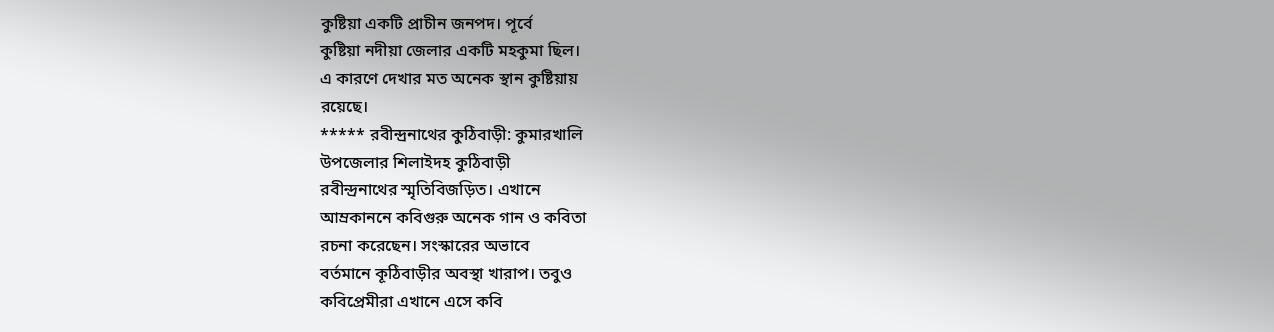কুষ্টিয়া একটি প্রাচীন জনপদ। পূর্বে
কুষ্টিয়া নদীয়া জেলার একটি মহকুমা ছিল।
এ কারণে দেখার মত অনেক স্থান কুষ্টিয়ায়
রয়েছে।
***** রবীন্দ্রনাথের কুঠিবাড়ী: কুমারখালি
উপজেলার শিলাইদহ কুঠিবাড়ী
রবীন্দ্রনাথের স্মৃতিবিজড়িত। এখানে
আম্রকাননে কবিগুরু অনেক গান ও কবিতা
রচনা করেছেন। সংস্কারের অভাবে
বর্তমানে কূঠিবাড়ীর অবস্থা খারাপ। তবুও
কবিপ্রেমীরা এখানে এসে কবি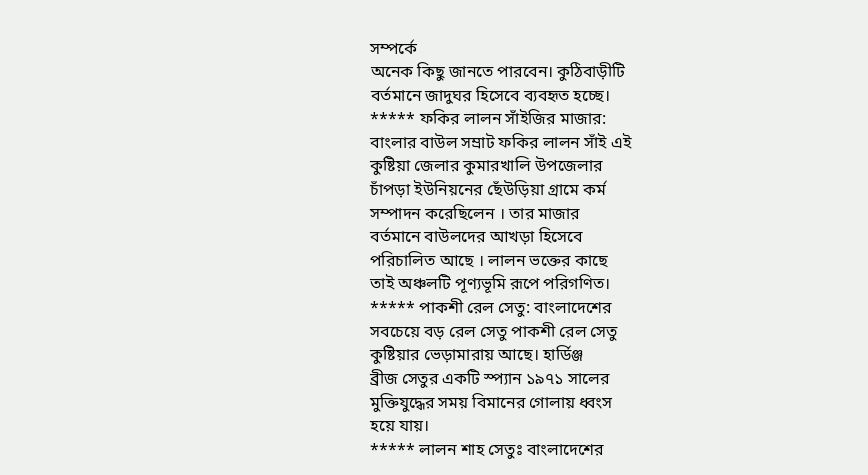সম্পর্কে
অনেক কিছু জানতে পারবেন। কুঠিবাড়ীটি
বর্তমানে জাদুঘর হিসেবে ব্যবহৃত হচ্ছে।
***** ফকির লালন সাঁইজির মাজার:
বাংলার বাউল সম্রাট ফকির লালন সাঁই এই
কুষ্টিয়া জেলার কুমারখালি উপজেলার
চাঁপড়া ইউনিয়নের ছেঁউড়িয়া গ্রামে কর্ম
সম্পাদন করেছিলেন । তার মাজার
বর্তমানে বাউলদের আখড়া হিসেবে
পরিচালিত আছে । লালন ভক্তের কাছে
তাই অঞ্চলটি পূণ্যভূমি রূপে পরিগণিত।
***** পাকশী রেল সেতু: বাংলাদেশের
সবচেয়ে বড় রেল সেতু পাকশী রেল সেতু
কুষ্টিয়ার ভেড়ামারায় আছে। হার্ডিঞ্জ
ব্রীজ সেতুর একটি স্প্যান ১৯৭১ সালের
মুক্তিযুদ্ধের সময় বিমানের গোলায় ধ্বংস
হয়ে যায়।
***** লালন শাহ সেতুঃ বাংলাদেশের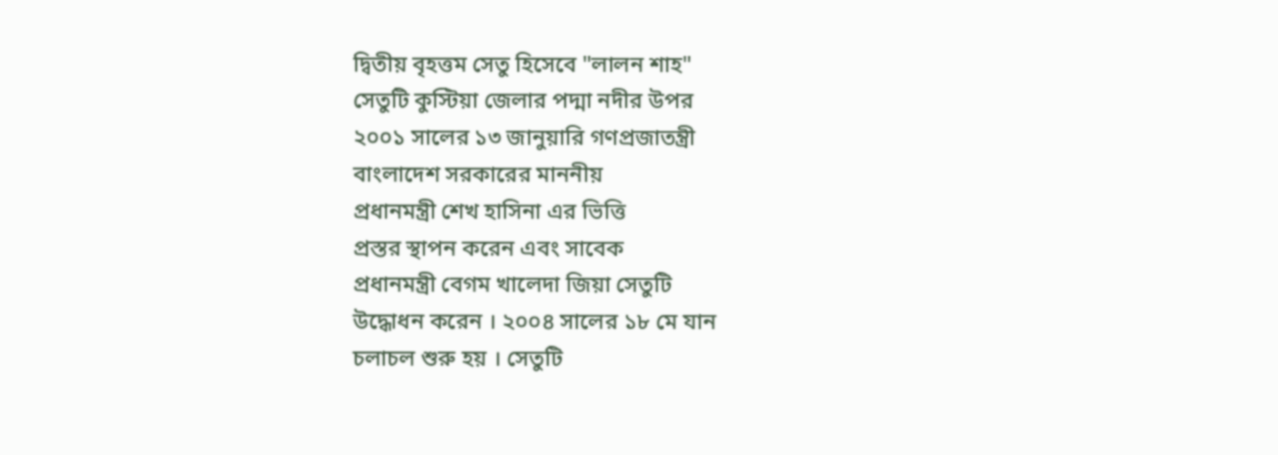দ্বিতীয় বৃহত্তম সেতু হিসেবে "লালন শাহ"
সেতুটি কুস্টিয়া জেলার পদ্মা নদীর উপর
২০০১ সালের ১৩ জানুয়ারি গণপ্রজাতন্ত্রী
বাংলাদেশ সরকারের মাননীয়
প্রধানমন্ত্রী শেখ হাসিনা এর ভিত্তি
প্রস্তর স্থাপন করেন এবং সাবেক
প্রধানমন্ত্রী বেগম খালেদা জিয়া সেতুটি
উদ্ধোধন করেন । ২০০৪ সালের ১৮ মে যান
চলাচল শুরু হয় । সেতুটি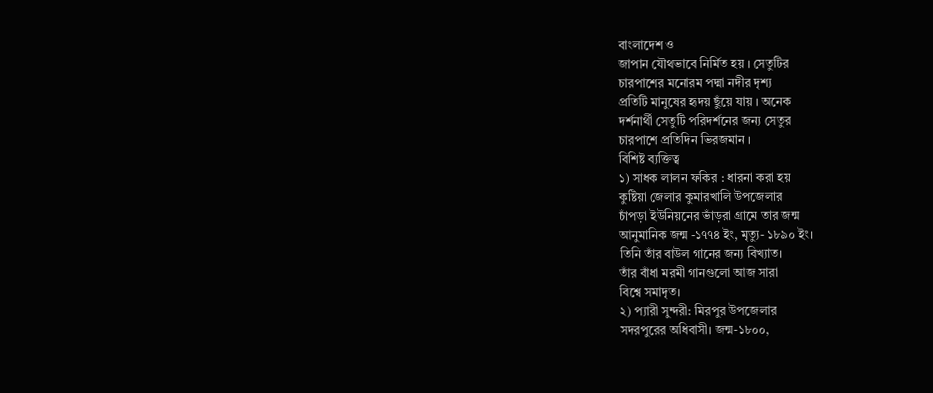বাংলাদেশ ও
জাপান যৌথভাবে নির্মিত হয় । সেতুটির
চারপাশের মনোরম পদ্মা নদীর দৃশ্য
প্রতিটি মানুষের হৃদয় ছুঁয়ে যায় । অনেক
দর্শনার্থী সেতুটি পরিদর্শনের জন্য সেতুর
চারপাশে প্রতিদিন ভিরজমান ।
বিশিষ্ট ব্যক্তিত্ব
১) সাধক লালন ফকির : ধারনা করা হয়
কুষ্টিয়া জেলার কুমারখালি উপজেলার
চাঁপড়া ইউনিয়নের ভাঁড়রা গ্রামে তার জন্ম
আনুমানিক জন্ম -১৭৭৪ ইং, মৃত্যু- ১৮৯০ ইং।
তিনি তাঁর বাউল গানের জন্য বিখ্যাত।
তাঁর বাঁধা মরমী গানগুলো আজ সারা
বিশ্বে সমাদৃত।
২) প্যারী সুন্দরী: মিরপুর উপজেলার
সদরপুরের অধিবাসী। জন্ম-১৮০০,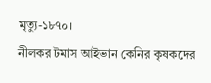মৃত্যু-১৮৭০।
নীলকর টমাস আইভান কেনির কৃষকদের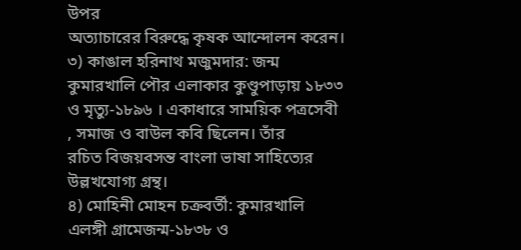উপর
অত্যাচারের বিরুদ্ধে কৃষক আন্দোলন করেন।
৩) কাঙাল হরিনাথ মজুমদার: জন্ম
কুমারখালি পৌর এলাকার কুণ্ডুপাড়ায় ১৮৩৩
ও মৃত্যু-১৮৯৬ । একাধারে সাময়িক পত্রসেবী
, সমাজ ও বাউল কবি ছিলেন। তাঁর
রচিত বিজয়বসন্ত বাংলা ভাষা সাহিত্যের
উল্লখযোগ্য গ্রন্থ।
৪) মোহিনী মোহন চক্রবর্তী: কুমারখালি
এলঙ্গী গ্রামেজন্ম-১৮৩৮ ও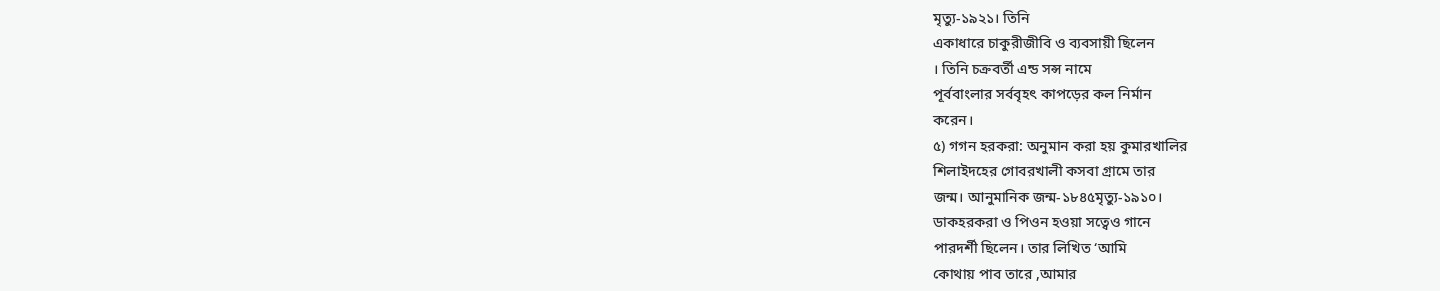মৃত্যু-১৯২১। তিনি
একাধারে চাকুরীজীবি ও ব্যবসায়ী ছিলেন
। তিনি চক্রবর্তী এন্ড সন্স নামে
পূর্ববাংলার সর্ববৃহৎ কাপড়ের কল নির্মান
করেন।
৫) গগন হরকরা: অনুমান করা হয় কুমারখালির
শিলাইদহের গোবরখালী কসবা গ্রামে তার
জন্ম। আনুমানিক জন্ম-১৮৪৫মৃত্যু-১৯১০।
ডাকহরকরা ও পিওন হওয়া সত্বেও গানে
পারদর্শী ছিলেন। তার লিখিত ‘আমি
কোথায় পাব তারে ,আমার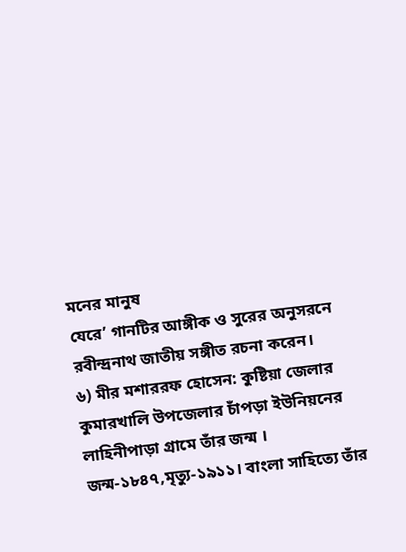মনের মানুষ
যেরে’ গানটির আঙ্গীক ও সুরের অনুসরনে
রবীন্দ্রনাথ জাতীয় সঙ্গীত রচনা করেন।
৬) মীর মশাররফ হোসেন: কুষ্টিয়া জেলার
কুমারখালি উপজেলার চাঁপড়া ইউনিয়নের
লাহিনীপাড়া গ্রামে তাঁর জন্ম ।
জন্ম-১৮৪৭,মৃত্যু-১৯১১। বাংলা সাহিত্যে তাঁর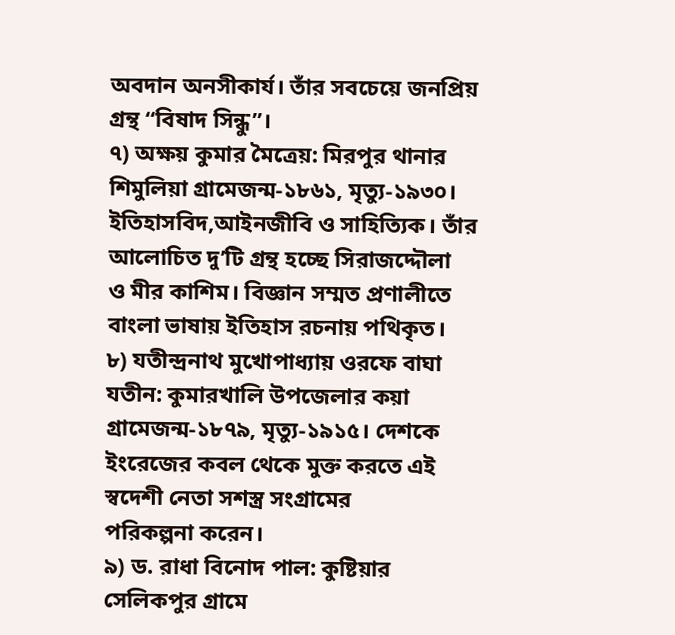অবদান অনসীকার্য। তাঁর সবচেয়ে জনপ্রিয়
গ্রন্থ ‘‘বিষাদ সিন্ধু’’।
৭) অক্ষয় কুমার মৈত্রেয়: মিরপুর থানার
শিমুলিয়া গ্রামেজন্ম-১৮৬১, মৃত্যু-১৯৩০।
ইতিহাসবিদ,আইনজীবি ও সাহিত্যিক। তাঁর
আলোচিত দু’টি গ্রন্থ হচ্ছে সিরাজদ্দৌলা
ও মীর কাশিম। বিজ্ঞান সম্মত প্রণালীতে
বাংলা ভাষায় ইতিহাস রচনায় পথিকৃত।
৮) যতীন্দ্রনাথ মুখোপাধ্যায় ওরফে বাঘা
যতীন: কুমারখালি উপজেলার কয়া
গ্রামেজন্ম-১৮৭৯, মৃত্যু-১৯১৫। দেশকে
ইংরেজের কবল থেকে মুক্ত করতে এই
স্বদেশী নেতা সশস্ত্র সংগ্রামের
পরিকল্পনা করেন।
৯) ড. রাধা বিনোদ পাল: কুষ্টিয়ার
সেলিকপুর গ্রামে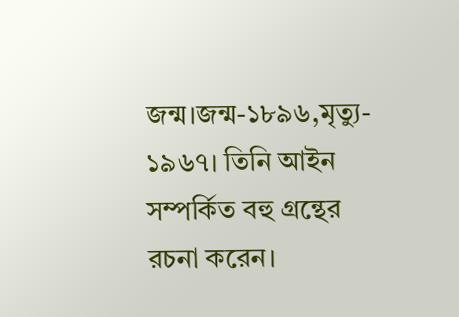জন্ম।জন্ম-১৮৯৬,মৃত্যু-
১৯৬৭। তিনি আইন সম্পর্কিত বহু গ্রন্থের
রচনা করেন।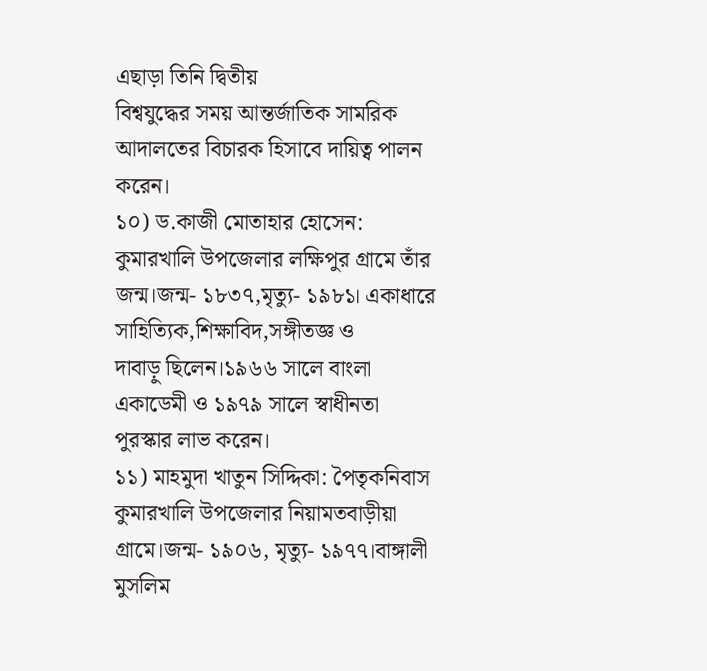এছাড়া তিনি দ্বিতীয়
বিশ্বযুদ্ধের সময় আন্তর্জাতিক সামরিক
আদালতের বিচারক হিসাবে দায়িত্ব পালন
করেন।
১০) ড.কাজী মোতাহার হোসেন:
কুমারখালি উপজেলার লক্ষিপুর গ্রামে তাঁর
জন্ম।জন্ম- ১৮৩৭,মৃত্যু- ১৯৮১। একাধারে
সাহিত্যিক,শিক্ষাবিদ,সঙ্গীতজ্ঞ ও
দাবাড়ু ছিলেন।১৯৬৬ সালে বাংলা
একাডেমী ও ১৯৭৯ সালে স্বাধীনতা
পুরস্কার লাভ করেন।
১১) মাহমুদা খাতুন সিদ্দিকা: পৈতৃকনিবাস
কুমারখালি উপজেলার নিয়ামতবাড়ীয়া
গ্রামে।জন্ম- ১৯০৬, মৃত্যু- ১৯৭৭।বাঙ্গালী
মুসলিম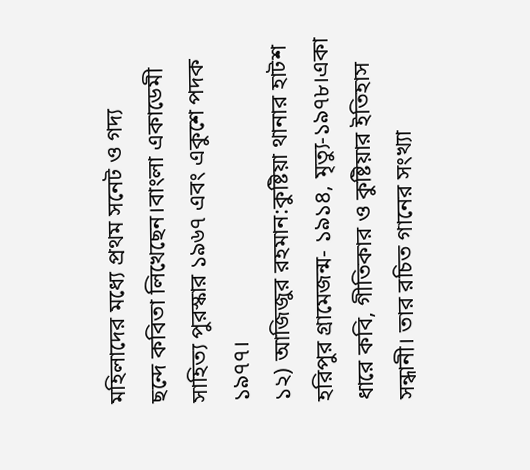মহিলাদের মধ্যে প্রথম সনেট ও গদ্য
ছন্দে কবিতা লিখেছেন।বাংলা একাডেমী
সাহিত্য পুরস্কার ১৯৬৭ এবং একুশে পদক
১৯৭৭।
১২) আজিজুর রহমান:কুষ্টিয়া থানার হাটশ
হরিপুর গ্রামেজন্ম- ১৯১৪, মৃত্যু-১৯৭৮।একা
ধারে কবি, গীতিকার ও কুষ্টিয়ার ইতিহাস
সন্ধানী। তার রচিত গানের সংখ্যা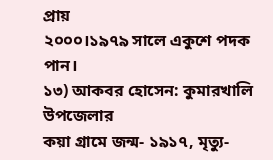প্রায়
২০০০।১৯৭৯ সালে একুশে পদক পান।
১৩) আকবর হোসেন: কুমারখালি উপজেলার
কয়া গ্রামে জন্ম- ১৯১৭, মৃত্যু-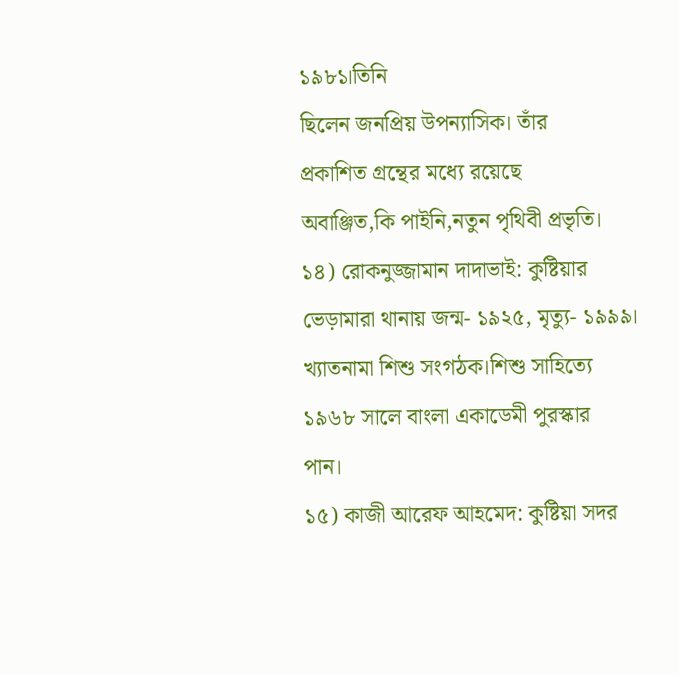১৯৮১।তিনি
ছিলেন জনপ্রিয় উপন্যাসিক। তাঁর
প্রকাশিত গ্রন্থের মধ্যে রয়েছে
অবাঞ্জিত,কি পাইনি,নতুন পৃথিবী প্রভৃতি।
১৪) রোকনুজ্জামান দাদাভাই: কুষ্টিয়ার
ভেড়ামারা থানায় জন্ম- ১৯২৫, মৃত্যু- ১৯৯৯।
খ্যাতনামা শিশু সংগঠক।শিশু সাহিত্যে
১৯৬৮ সালে বাংলা একাডেমী পুরস্কার
পান।
১৫) কাজী আরেফ আহমেদ: কুষ্টিয়া সদর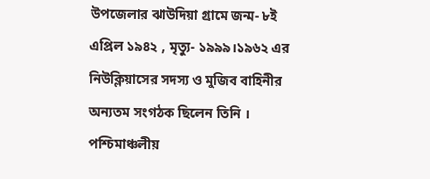উপজেলার ঝাউদিয়া গ্রামে জন্ম- ৮ই
এপ্রিল ১৯৪২ , মৃত্যু- ১৯৯৯।১৯৬২ এর
নিউক্লিয়াসের সদস্য ও মুজিব বাহিনীর
অন্যতম সংগঠক ছিলেন তিনি ।
পশ্চিমাঞ্চলীয়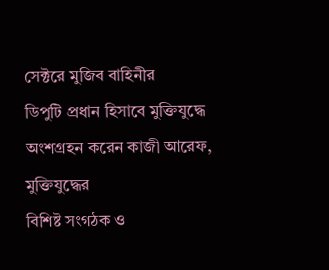সেক্টরে মুজিব বাহিনীর
ডিপুটি প্রধান হিসাবে মুক্তিযুদ্ধে
অংশগ্রহন করেন কাজী আরেফ, মুক্তিযুদ্ধের
বিশিষ্ট সংগঠক ও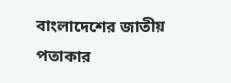বাংলাদেশের জাতীয়
পতাকার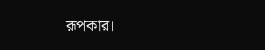রূপকার।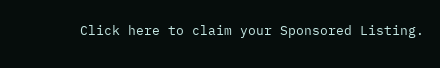Click here to claim your Sponsored Listing.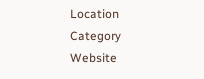Location
Category
Website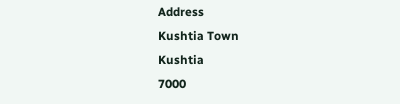Address
Kushtia Town
Kushtia
7000